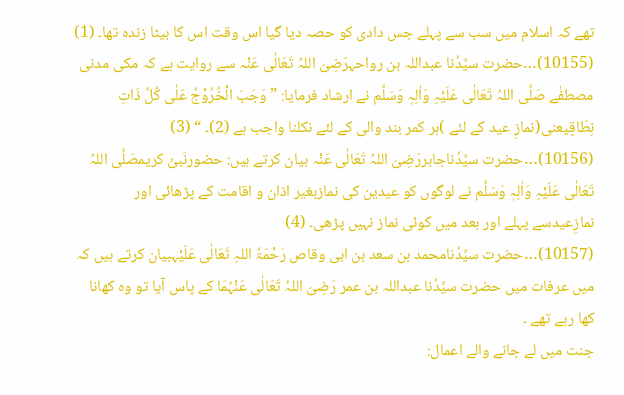تھے کہ اسلام میں سب سے پہلے جس دادی کو حصہ دیا گیا اس وقت اس کا بیٹا زندہ تھا۔ (1)
(10155)…حضرت سیِّدُنا عبداللہ بن رواحہرَضِیَ اللہُ تَعَالٰی عَنْہ سے روایت ہے کہ مکی مدنی مصطفٰے صَلَّی اللہُ تَعَالٰی عَلَیْہِ وَاٰلِہٖ وَسَلَّم نے ارشاد فرمایا: ” وَجَبَ الْخُرُوْجُ عَلٰى كُلِّ ذَاتِ نِطَاقٍیعنی(نمازِ عید کے لئے )ہر کمر بند والی کے لئے نکلنا واجب ہے (2)۔ “ (3)
(10156)…حضرت سیِّدُناجابررَضِیَ اللہُ تَعَالٰی عَنْہ بیان کرتے ہیں: حضورنَبیِّ کریمصَلَّی اللہُ تَعَالٰی عَلَیْہِ وَاٰلِہٖ وَسَلَّم نے لوگوں کو عیدین کی نمازبغیر اذان و اقامت کے پڑھائی اور نمازِعیدسے پہلے اور بعد میں کوئی نماز نہیں پڑھی۔ (4)
(10157)…حضرت سیِّدُنامحمد بن سعد بن ابی وقاص رَحْمَۃُ اللہِ تَعَالٰی عَلَیْہبیان کرتے ہیں کہ میں عرفات میں حضرت سیِّدُنا عبداللہ بن عمر رَضِیَ اللہُ تَعَالٰی عَنْہُمَا کے پاس آیا تو وہ کھانا کھا رہے تھے ۔
جنت میں لے جانے والے اعمال: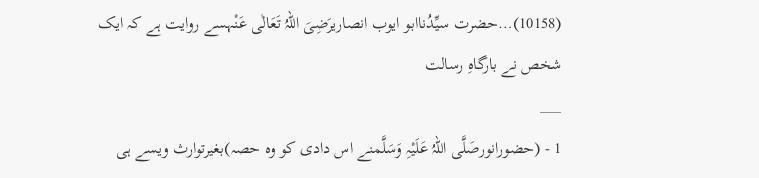(10158)…حضرت سیِّدُناابو ایوب انصاریرَضِیَ اللہُ تَعَالٰی عَنْہسے روایت ہے کہ ایک شخص نے بارگاہِ رسالت
___
1 - (حضورانورصَلَّی اللہُ عَلَیْہِ وَسَلَّمنے اس دادی کو وہ حصہ)بغیرتوارث ویسے ہی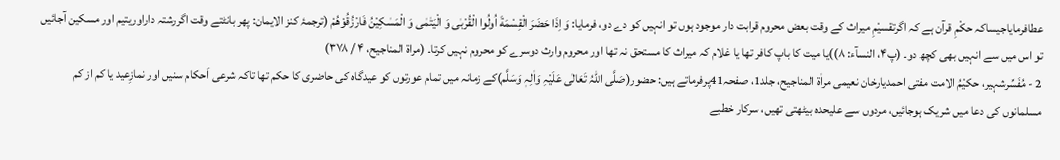عطافرمایاجیساکہ حکْمِ قرآن ہے کہ اگرتقسیْمِ میراث کے وقت بعض محروم قرابت دار موجود ہوں تو انہیں کو دے دو، فرمایا: وَ اِذَا حَضَرَ الْقِسْمَةَ اُولُوا الْقُرْبٰى وَ الْیَتٰمٰى وَ الْمَسٰكِیْنُ فَارْزُقُوْهُمْ (ترجمۂ کنز الایمان: پھر بانٹتے وقت اگررشتہ داراوریتیم اور مسکین آجائیں تو اس میں سے انہیں بھی کچھ دو۔ (پ۴، النسآء: ۸))یا میت کا باپ کافر تھا یا غلام کہ میراث کا مستحق نہ تھا اور محروم وارث دوسرے کو محروم نہیں کرتا۔ (مراۃ المناجیح، ۴ / ۳۷۸)
2 - مُفَسِّرشہیر، حکیْمُ الامت مفتی احمدیارخان نعیمی مراٰۃ المناجیح، جلد1، صفحہ41پرفرماتے ہیں: حضور(صَلَّی اللہُ تَعَالٰی عَلَیْہِ وَاٰلِہٖ وَسَلَّم)کے زمانہ میں تمام عورتوں کو عیدگاہ کی حاضری کا حکم تھا تاکہ شرعی اَحکام سنیں اور نمازِعید یا کم از کم مسلمانوں کی دعا میں شریک ہوجائیں، مردوں سے علیحدہ بیٹھتی تھیں، سرکار خطبے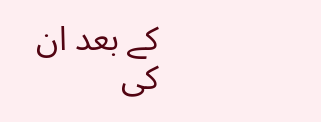کے بعد ان کی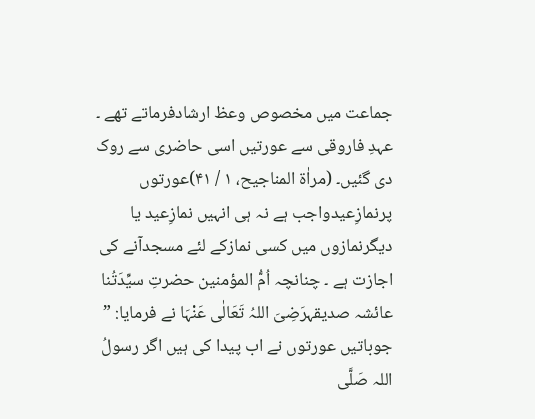جماعت میں مخصوص وعظ ارشادفرماتے تھے ۔ عہدِ فاروقی سے عورتیں اسی حاضری سے روک دی گئیں۔ (مراٰۃ المناجیح، ۱ / ۴۱)عورتوں پرنمازِعیدواجب ہے نہ ہی انہیں نمازِعید یا دیگرنمازوں میں کسی نمازکے لئے مسجدآنے کی اجازت ہے ۔ چنانچہ اُمُّ المؤمنین حضرتِ سیِّدَتُنا عائشہ صدیقہرَضِیَ اللہُ تَعَالٰی عَنْہَا نے فرمایا: ” جوباتیں عورتوں نے اب پیدا کی ہیں اگر رسولُ اللہ صَلَّی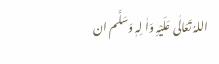اللہُ تَعَالٰی عَلَیْہِ وَاٰ لِہٖ وَسَلَّم ان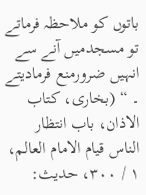باتوں کو ملاحظہ فرماتے تو مسجدمیں آنے سے انہیں ضرورمنع فرمادیتے ۔ “ (بخاری، کتاب الاذان، باب انتظار الناس قیام الامام العالم، ۱ / ۳۰۰، حدیث: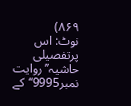۸۶۹)
نوٹ: اس پرتفصیلی حاشیہ’’روایت نمبر9995‘‘کے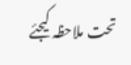تحت ملاحظہ کیجئے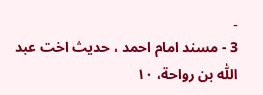۔
3 - مسند امام احمد ، حدیث اخت عبد اللّٰه بن رواحة، ۱۰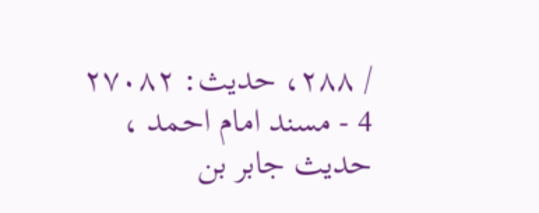/ ۲۸۸، حدیث: ۲۷۰۸۲
4 - مسند امام احمد ، حدیث جابر بن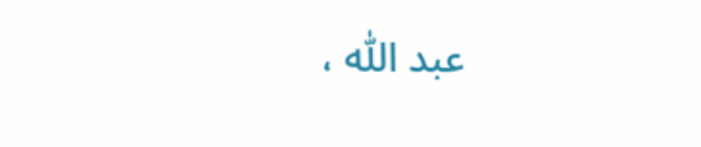عبد اللّٰه ،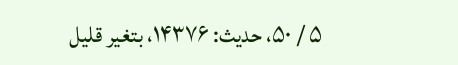۵ / ۵۰، حدیث: ۱۴۳۷۶، بتغیر قلیل